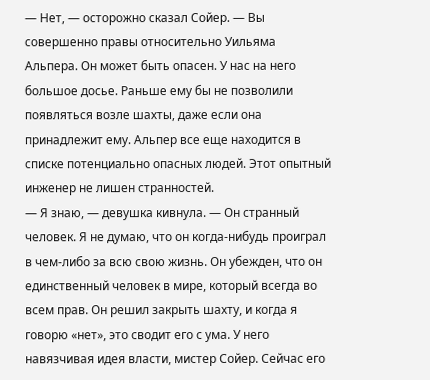— Нет, — осторожно сказал Сойер. — Вы совершенно правы относительно Уильяма Альпера. Он может быть опасен. У нас на него большое досье. Раньше ему бы не позволили появляться возле шахты, даже если она принадлежит ему. Альпер все еще находится в списке потенциально опасных людей. Этот опытный инженер не лишен странностей.
— Я знаю, — девушка кивнула. — Он странный человек. Я не думаю, что он когда-нибудь проиграл в чем-либо за всю свою жизнь. Он убежден, что он единственный человек в мире, который всегда во всем прав. Он решил закрыть шахту, и когда я говорю «нет», это сводит его с ума. У него навязчивая идея власти, мистер Сойер. Сейчас его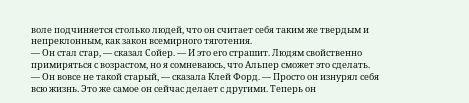воле подчиняется столько людей, что он считает себя таким же твердым и непреклонным, как закон всемирного тяготения.
— Он стал стар, — сказал Сойер. — И это его страшит. Людям свойственно примиряться с возрастом, но я сомневаюсь, что Альпер сможет это сделать.
— Он вовсе не такой старый, — сказала Клей Форд. — Просто он изнурял себя всю жизнь. Это же самое он сейчас делает с другими. Теперь он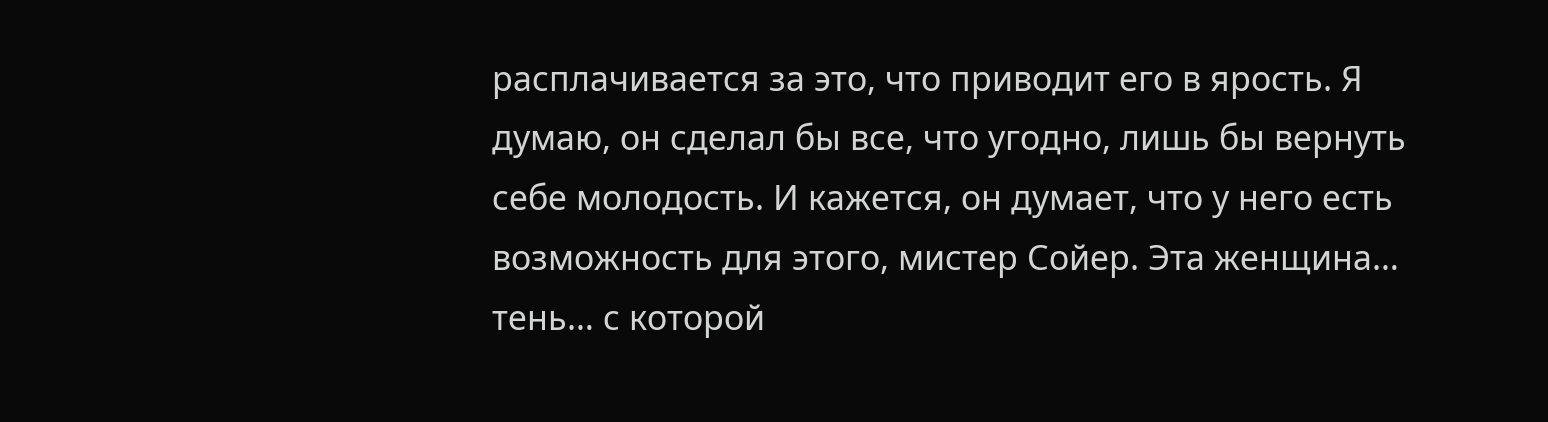расплачивается за это, что приводит его в ярость. Я думаю, он сделал бы все, что угодно, лишь бы вернуть себе молодость. И кажется, он думает, что у него есть возможность для этого, мистер Сойер. Эта женщина… тень… с которой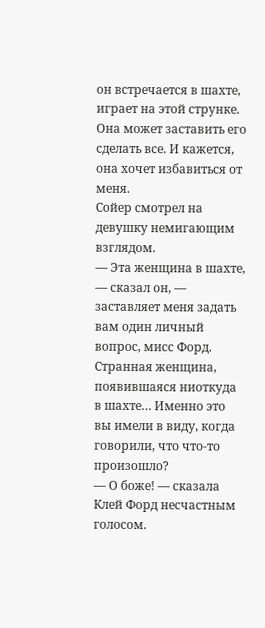он встречается в шахте, играет на этой струнке. Она может заставить его сделать все. И кажется, она хочет избавиться от меня.
Сойер смотрел на девушку немигающим взглядом.
— Эта женщина в шахте, — сказал он, — заставляет меня задать вам один личный вопрос, мисс Форд. Странная женщина, появившаяся ниоткуда в шахте… Именно это вы имели в виду, когда говорили, что что-то произошло?
— О боже! — сказала Клей Форд несчастным голосом.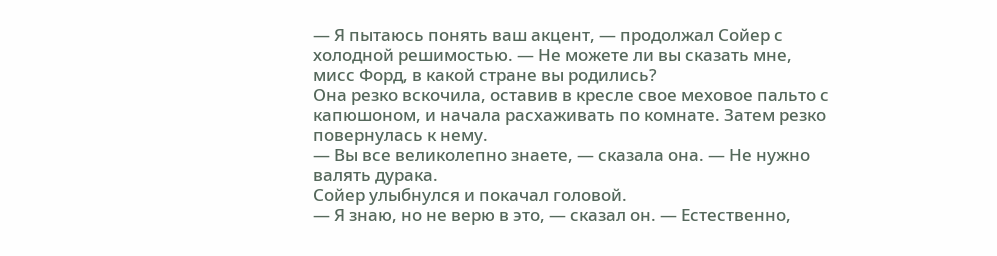— Я пытаюсь понять ваш акцент, — продолжал Сойер с холодной решимостью. — Не можете ли вы сказать мне, мисс Форд, в какой стране вы родились?
Она резко вскочила, оставив в кресле свое меховое пальто с капюшоном, и начала расхаживать по комнате. Затем резко повернулась к нему.
— Вы все великолепно знаете, — сказала она. — Не нужно валять дурака.
Сойер улыбнулся и покачал головой.
— Я знаю, но не верю в это, — сказал он. — Естественно,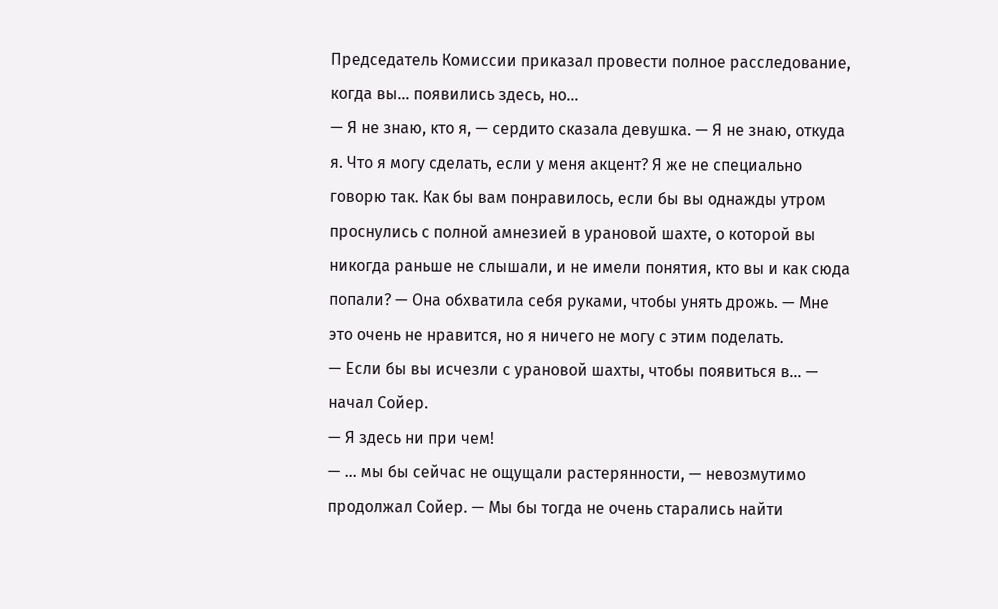Председатель Комиссии приказал провести полное расследование, когда вы… появились здесь, но…
— Я не знаю, кто я, — сердито сказала девушка. — Я не знаю, откуда я. Что я могу сделать, если у меня акцент? Я же не специально говорю так. Как бы вам понравилось, если бы вы однажды утром проснулись с полной амнезией в урановой шахте, о которой вы никогда раньше не слышали, и не имели понятия, кто вы и как сюда попали? — Она обхватила себя руками, чтобы унять дрожь. — Мне это очень не нравится, но я ничего не могу с этим поделать.
— Если бы вы исчезли с урановой шахты, чтобы появиться в… — начал Сойер.
— Я здесь ни при чем!
— … мы бы сейчас не ощущали растерянности, — невозмутимо продолжал Сойер. — Мы бы тогда не очень старались найти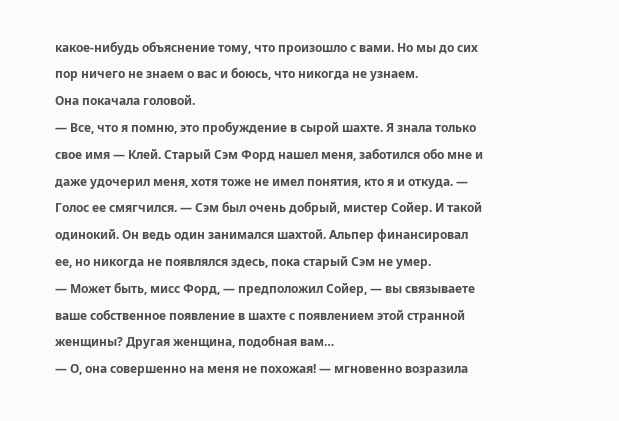какое-нибудь объяснение тому, что произошло с вами. Но мы до сих пор ничего не знаем о вас и боюсь, что никогда не узнаем.
Она покачала головой.
— Все, что я помню, это пробуждение в сырой шахте. Я знала только свое имя — Клей. Старый Сэм Форд нашел меня, заботился обо мне и даже удочерил меня, хотя тоже не имел понятия, кто я и откуда. — Голос ее смягчился. — Сэм был очень добрый, мистер Сойер. И такой одинокий. Он ведь один занимался шахтой. Альпер финансировал ее, но никогда не появлялся здесь, пока старый Сэм не умер.
— Может быть, мисс Форд, — предположил Сойер, — вы связываете ваше собственное появление в шахте с появлением этой странной женщины? Другая женщина, подобная вам…
— О, она совершенно на меня не похожая! — мгновенно возразила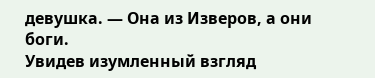девушка. — Она из Изверов, а они боги.
Увидев изумленный взгляд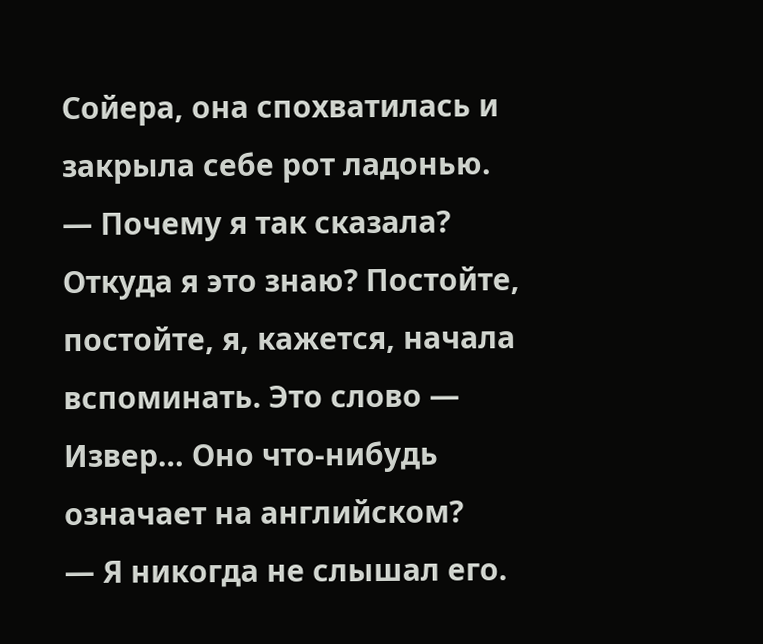Сойера, она спохватилась и закрыла себе рот ладонью.
— Почему я так сказала? Откуда я это знаю? Постойте, постойте, я, кажется, начала вспоминать. Это слово — Извер… Оно что-нибудь означает на английском?
— Я никогда не слышал его.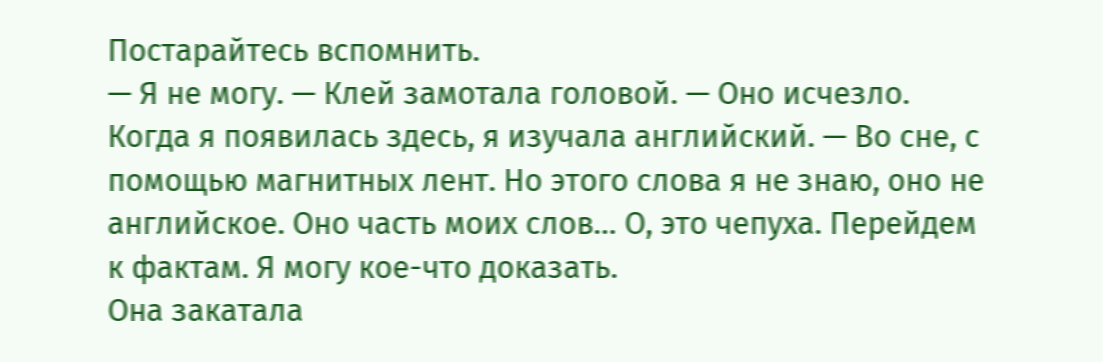Постарайтесь вспомнить.
— Я не могу. — Клей замотала головой. — Оно исчезло. Когда я появилась здесь, я изучала английский. — Во сне, с помощью магнитных лент. Но этого слова я не знаю, оно не английское. Оно часть моих слов… О, это чепуха. Перейдем к фактам. Я могу кое-что доказать.
Она закатала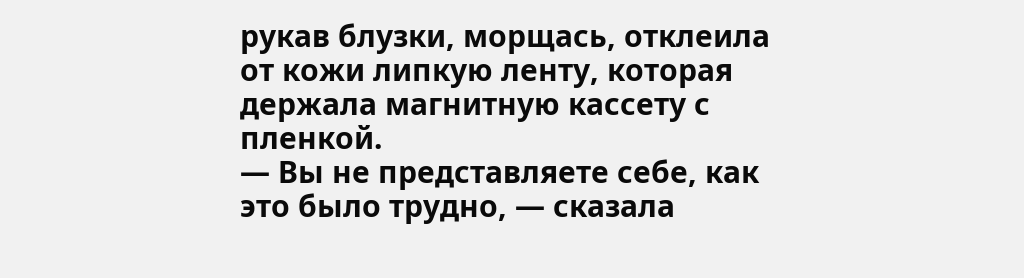рукав блузки, морщась, отклеила от кожи липкую ленту, которая держала магнитную кассету с пленкой.
— Вы не представляете себе, как это было трудно, — сказала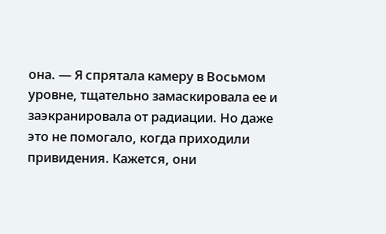она. — Я спрятала камеру в Восьмом уровне, тщательно замаскировала ее и заэкранировала от радиации. Но даже это не помогало, когда приходили привидения. Кажется, они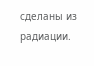сделаны из радиации.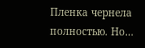Пленка чернела полностью. Но…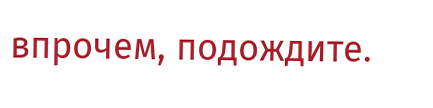впрочем, подождите.